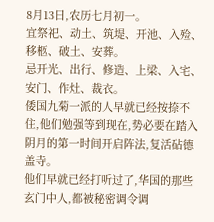8月13日,农历七月初一。
宜祭祀、动土、筑堤、开池、入殓、移柩、破土、安葬。
忌开光、出行、修造、上梁、入宅、安门、作灶、裁衣。
倭国九菊一派的人早就已经按捺不住,他们勉强等到现在,势必要在踏入阴月的第一时间开启阵法,复活砧德盖寺。
他们早就已经打听过了,华国的那些玄门中人,都被秘密调令调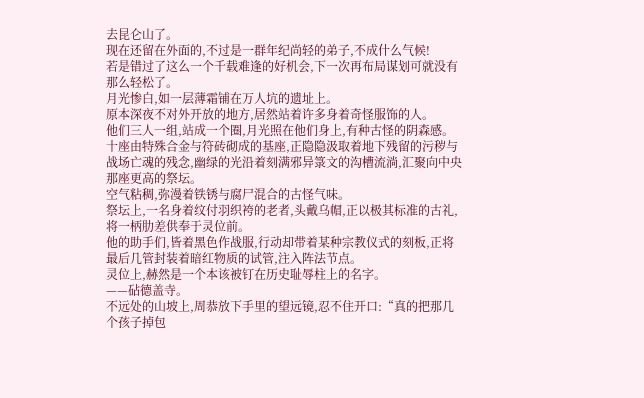去昆仑山了。
现在还留在外面的,不过是一群年纪尚轻的弟子,不成什么气候!
若是错过了这么一个千载难逢的好机会,下一次再布局谋划可就没有那么轻松了。
月光惨白,如一层薄霜铺在万人坑的遗址上。
原本深夜不对外开放的地方,居然站着许多身着奇怪服饰的人。
他们三人一组,站成一个圈,月光照在他们身上,有种古怪的阴森感。
十座由特殊合金与符砖砌成的基座,正隐隐汲取着地下残留的污秽与战场亡魂的残念,幽绿的光沿着刻满邪异箓文的沟槽流淌,汇聚向中央那座更高的祭坛。
空气粘稠,弥漫着铁锈与腐尸混合的古怪气味。
祭坛上,一名身着纹付羽织袴的老者,头戴乌帽,正以极其标准的古礼,将一柄肋差供奉于灵位前。
他的助手们,皆着黑色作战服,行动却带着某种宗教仪式的刻板,正将最后几管封装着暗红物质的试管,注入阵法节点。
灵位上,赫然是一个本该被钉在历史耻辱柱上的名字。
——砧德盖寺。
不远处的山坡上,周恭放下手里的望远镜,忍不住开口:“真的把那几个孩子掉包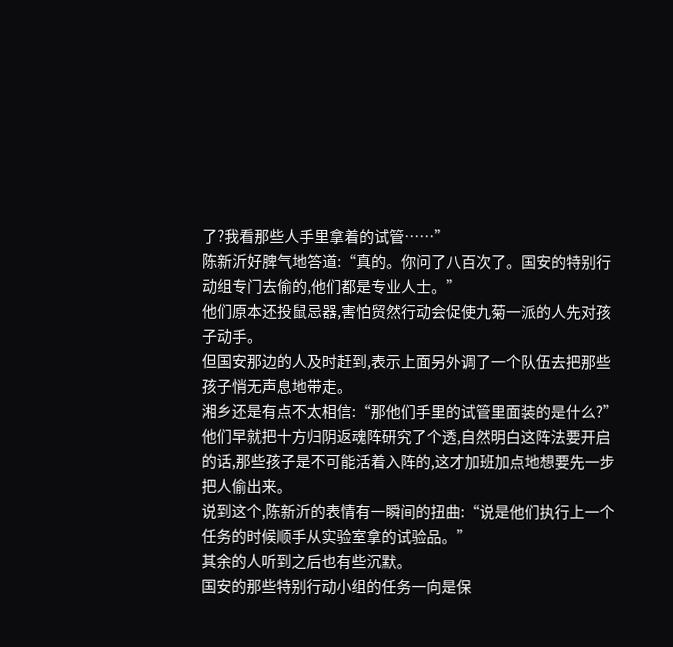了?我看那些人手里拿着的试管……”
陈新沂好脾气地答道:“真的。你问了八百次了。国安的特别行动组专门去偷的,他们都是专业人士。”
他们原本还投鼠忌器,害怕贸然行动会促使九菊一派的人先对孩子动手。
但国安那边的人及时赶到,表示上面另外调了一个队伍去把那些孩子悄无声息地带走。
湘乡还是有点不太相信:“那他们手里的试管里面装的是什么?”
他们早就把十方归阴返魂阵研究了个透,自然明白这阵法要开启的话,那些孩子是不可能活着入阵的,这才加班加点地想要先一步把人偷出来。
说到这个,陈新沂的表情有一瞬间的扭曲:“说是他们执行上一个任务的时候顺手从实验室拿的试验品。”
其余的人听到之后也有些沉默。
国安的那些特别行动小组的任务一向是保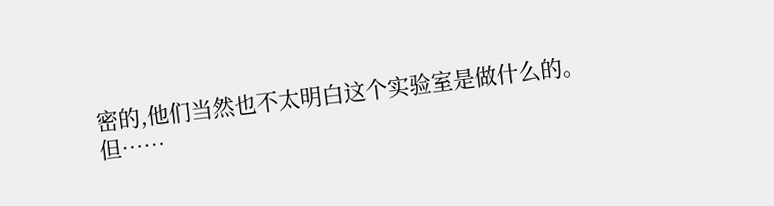密的,他们当然也不太明白这个实验室是做什么的。
但……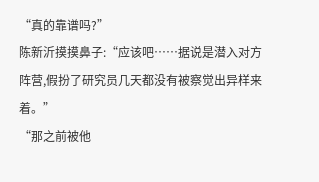“真的靠谱吗?”
陈新沂摸摸鼻子:“应该吧……据说是潜入对方阵营,假扮了研究员几天都没有被察觉出异样来着。”
“那之前被他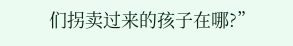们拐卖过来的孩子在哪?”